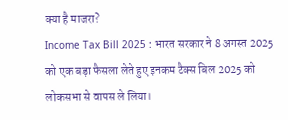क्या है माजरा?
Income Tax Bill 2025 : भारत सरकार ने 8 अगस्त 2025 को एक बड़ा फैसला लेते हुए इनकम टैक्स बिल 2025 को लोकसभा से वापस ले लिया।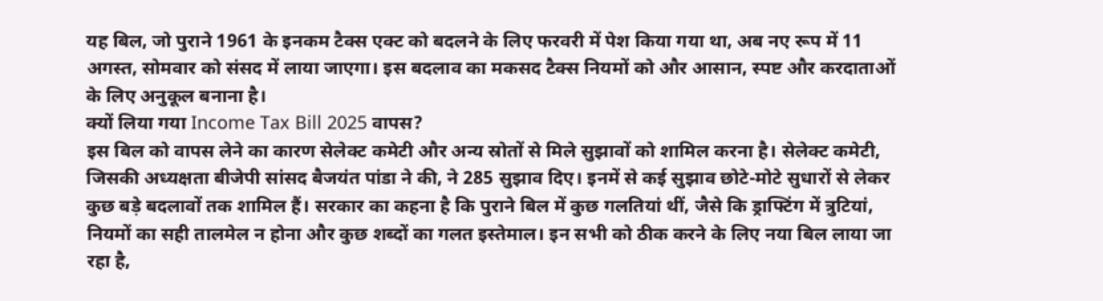यह बिल, जो पुराने 1961 के इनकम टैक्स एक्ट को बदलने के लिए फरवरी में पेश किया गया था, अब नए रूप में 11 अगस्त, सोमवार को संसद में लाया जाएगा। इस बदलाव का मकसद टैक्स नियमों को और आसान, स्पष्ट और करदाताओं के लिए अनुकूल बनाना है।
क्यों लिया गया Income Tax Bill 2025 वापस?
इस बिल को वापस लेने का कारण सेलेक्ट कमेटी और अन्य स्रोतों से मिले सुझावों को शामिल करना है। सेलेक्ट कमेटी, जिसकी अध्यक्षता बीजेपी सांसद बैजयंत पांडा ने की, ने 285 सुझाव दिए। इनमें से कई सुझाव छोटे-मोटे सुधारों से लेकर कुछ बड़े बदलावों तक शामिल हैं। सरकार का कहना है कि पुराने बिल में कुछ गलतियां थीं, जैसे कि ड्राफ्टिंग में त्रुटियां, नियमों का सही तालमेल न होना और कुछ शब्दों का गलत इस्तेमाल। इन सभी को ठीक करने के लिए नया बिल लाया जा रहा है,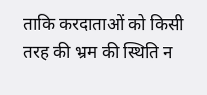ताकि करदाताओं को किसी तरह की भ्रम की स्थिति न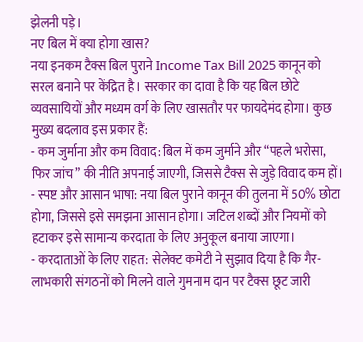झेलनी पड़े।
नए बिल में क्या होगा खास?
नया इनकम टैक्स बिल पुराने Income Tax Bill 2025 कानून को सरल बनाने पर केंद्रित है। सरकार का दावा है कि यह बिल छोटे व्यवसायियों और मध्यम वर्ग के लिए खासतौर पर फायदेमंद होगा। कुछ मुख्य बदलाव इस प्रकार हैं:
- कम जुर्माना और कम विवाद: बिल में कम जुर्माने और “पहले भरोसा, फिर जांच” की नीति अपनाई जाएगी, जिससे टैक्स से जुड़े विवाद कम हों।
- स्पष्ट और आसान भाषा: नया बिल पुराने कानून की तुलना में 50% छोटा होगा, जिससे इसे समझना आसान होगा। जटिल शब्दों और नियमों को हटाकर इसे सामान्य करदाता के लिए अनुकूल बनाया जाएगा।
- करदाताओं के लिए राहत: सेलेक्ट कमेटी ने सुझाव दिया है कि गैर-लाभकारी संगठनों को मिलने वाले गुमनाम दान पर टैक्स छूट जारी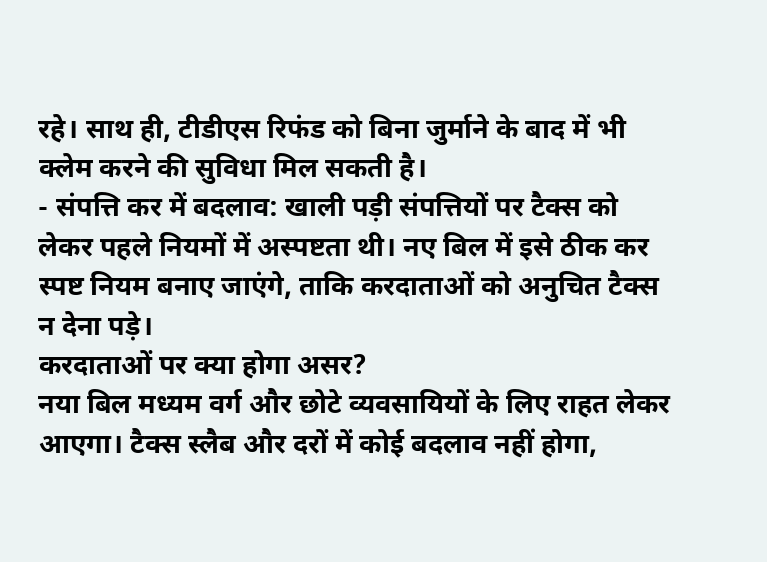रहे। साथ ही, टीडीएस रिफंड को बिना जुर्माने के बाद में भी क्लेम करने की सुविधा मिल सकती है।
- संपत्ति कर में बदलाव: खाली पड़ी संपत्तियों पर टैक्स को लेकर पहले नियमों में अस्पष्टता थी। नए बिल में इसे ठीक कर स्पष्ट नियम बनाए जाएंगे, ताकि करदाताओं को अनुचित टैक्स न देना पड़े।
करदाताओं पर क्या होगा असर?
नया बिल मध्यम वर्ग और छोटे व्यवसायियों के लिए राहत लेकर आएगा। टैक्स स्लैब और दरों में कोई बदलाव नहीं होगा,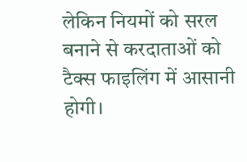लेकिन नियमों को सरल बनाने से करदाताओं को टैक्स फाइलिंग में आसानी होगी।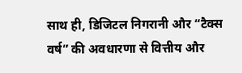साथ ही, डिजिटल निगरानी और “टैक्स वर्ष” की अवधारणा से वित्तीय और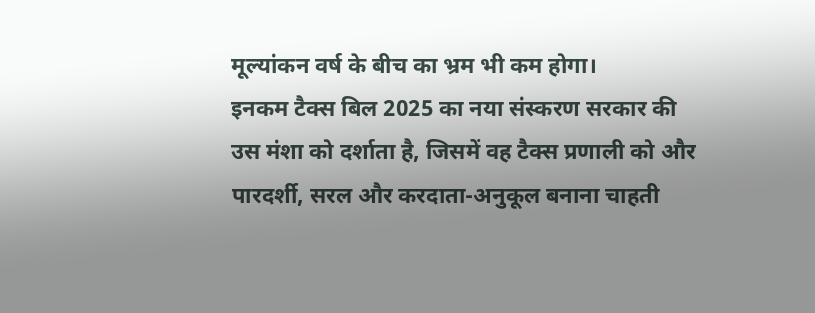मूल्यांकन वर्ष के बीच का भ्रम भी कम होगा।
इनकम टैक्स बिल 2025 का नया संस्करण सरकार की उस मंशा को दर्शाता है, जिसमें वह टैक्स प्रणाली को और पारदर्शी, सरल और करदाता-अनुकूल बनाना चाहती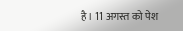है। 11 अगस्त को पेश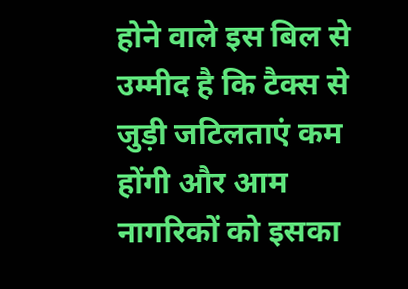होने वाले इस बिल से उम्मीद है कि टैक्स से जुड़ी जटिलताएं कम होंगी और आम नागरिकों को इसका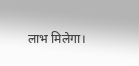लाभ मिलेगा।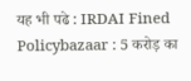यह भी पढे : IRDAI Fined Policybazaar : 5 करोड़ का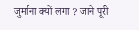जुर्माना क्यों लगा ? जाने पूरी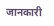जानकारी